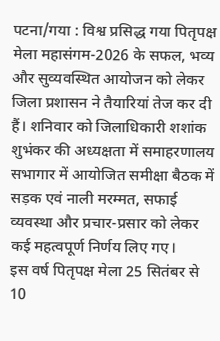पटना/गया : विश्व प्रसिद्ध गया पितृपक्ष मेला महासंगम-2026 के सफल, भव्य और सुव्यवस्थित आयोजन को लेकर जिला प्रशासन ने तैयारियां तेज कर दी हैं। शनिवार को जिलाधिकारी शशांक शुभंकर की अध्यक्षता में समाहरणालय सभागार में आयोजित समीक्षा बैठक में सड़क एवं नाली मरम्मत, सफाई व्यवस्था और प्रचार-प्रसार को लेकर कई महत्वपूर्ण निर्णय लिए गए।
इस वर्ष पितृपक्ष मेला 25 सितंबर से 10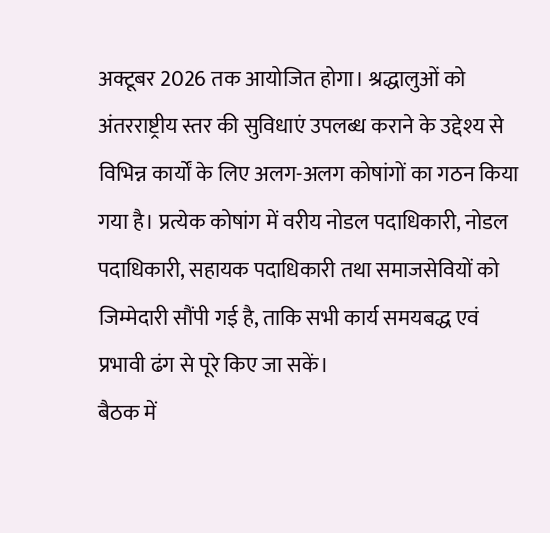अक्टूबर 2026 तक आयोजित होगा। श्रद्धालुओं को अंतरराष्ट्रीय स्तर की सुविधाएं उपलब्ध कराने के उद्देश्य से विभिन्न कार्यों के लिए अलग-अलग कोषांगों का गठन किया गया है। प्रत्येक कोषांग में वरीय नोडल पदाधिकारी, नोडल पदाधिकारी, सहायक पदाधिकारी तथा समाजसेवियों को जिम्मेदारी सौंपी गई है, ताकि सभी कार्य समयबद्ध एवं प्रभावी ढंग से पूरे किए जा सकें।
बैठक में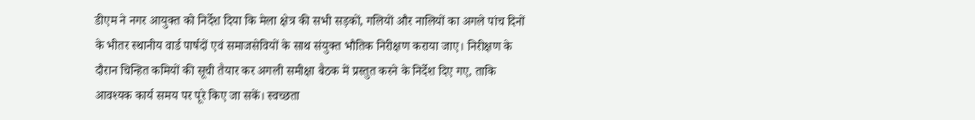डीएम ने नगर आयुक्त को निर्देश दिया कि मेला क्षेत्र की सभी सड़कों, गलियों और नालियों का अगले पांच दिनों के भीतर स्थानीय वार्ड पार्षदों एवं समाजसेवियों के साथ संयुक्त भौतिक निरीक्षण कराया जाए। निरीक्षण के दौरान चिन्हित कमियों की सूची तैयार कर अगली समीक्षा बैठक में प्रस्तुत करने के निर्देश दिए गए, ताकि आवश्यक कार्य समय पर पूरे किए जा सकें। स्वच्छता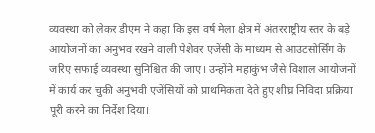व्यवस्था को लेकर डीएम ने कहा कि इस वर्ष मेला क्षेत्र में अंतरराष्ट्रीय स्तर के बड़े आयोजनों का अनुभव रखने वाली पेशेवर एजेंसी के माध्यम से आउटसोर्सिंग के जरिए सफाई व्यवस्था सुनिश्चित की जाए। उन्होंने महाकुंभ जैसे विशाल आयोजनों में कार्य कर चुकी अनुभवी एजेंसियों को प्राथमिकता देते हुए शीघ्र निविदा प्रक्रिया पूरी करने का निर्देश दिया।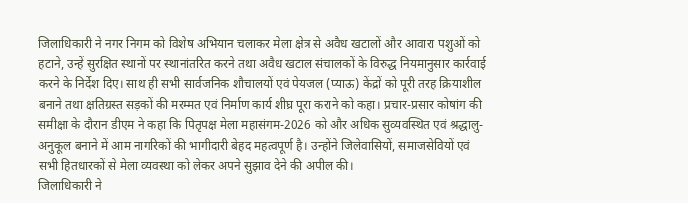जिलाधिकारी ने नगर निगम को विशेष अभियान चलाकर मेला क्षेत्र से अवैध खटालों और आवारा पशुओं को हटाने, उन्हें सुरक्षित स्थानों पर स्थानांतरित करने तथा अवैध खटाल संचालकों के विरुद्ध नियमानुसार कार्रवाई करने के निर्देश दिए। साथ ही सभी सार्वजनिक शौचालयों एवं पेयजल (प्याऊ) केंद्रों को पूरी तरह क्रियाशील बनाने तथा क्षतिग्रस्त सड़कों की मरम्मत एवं निर्माण कार्य शीघ्र पूरा कराने को कहा। प्रचार-प्रसार कोषांग की समीक्षा के दौरान डीएम ने कहा कि पितृपक्ष मेला महासंगम-2026 को और अधिक सुव्यवस्थित एवं श्रद्धालु-अनुकूल बनाने में आम नागरिकों की भागीदारी बेहद महत्वपूर्ण है। उन्होंने जिलेवासियों, समाजसेवियों एवं सभी हितधारकों से मेला व्यवस्था को लेकर अपने सुझाव देने की अपील की।
जिलाधिकारी ने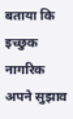बताया कि इच्छुक नागरिक अपने सुझाव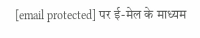[email protected] पर ई-मेल के माध्यम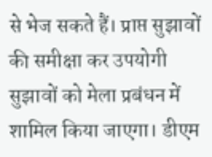से भेज सकते हैं। प्राप्त सुझावों की समीक्षा कर उपयोगी सुझावों को मेला प्रबंधन में शामिल किया जाएगा। डीएम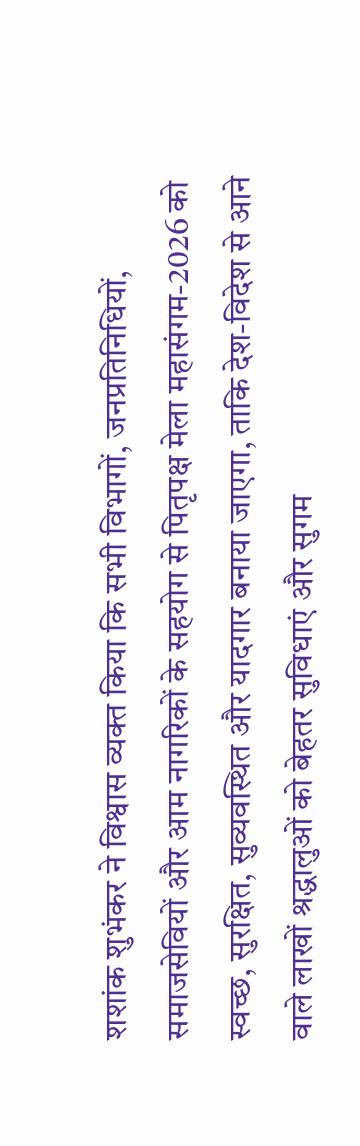शशांक शुभंकर ने विश्वास व्यक्त किया कि सभी विभागों, जनप्रतिनिधियों, समाजसेवियों और आम नागरिकों के सहयोग से पितृपक्ष मेला महासंगम-2026 को स्वच्छ, सुरक्षित, सुव्यवस्थित और यादगार बनाया जाएगा, ताकि देश-विदेश से आने वाले लाखों श्रद्धालुओं को बेहतर सुविधाएं और सुगम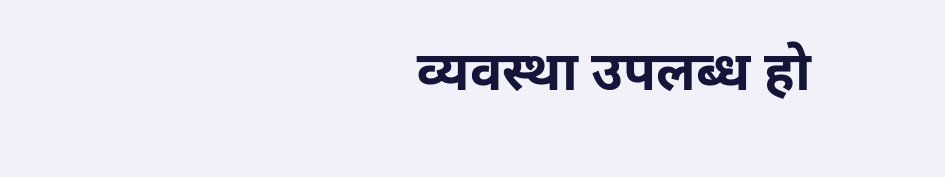व्यवस्था उपलब्ध हो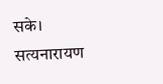सके।
सत्यनारायण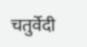चतुर्वेदी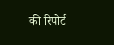की रिपोर्ट